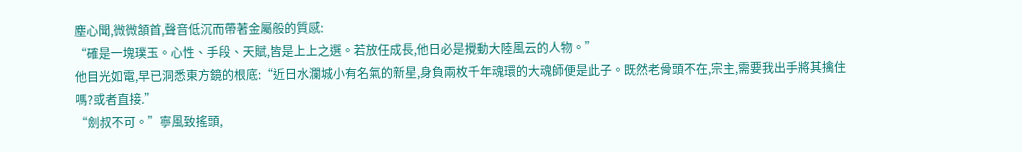塵心聞,微微頷首,聲音低沉而帶著金屬般的質感:
“確是一塊璞玉。心性、手段、天賦,皆是上上之選。若放任成長,他日必是攪動大陸風云的人物。”
他目光如電,早已洞悉東方鏡的根底:“近日水瀾城小有名氣的新星,身負兩枚千年魂環的大魂師便是此子。既然老骨頭不在,宗主,需要我出手將其擒住嗎?或者直接.”
“劍叔不可。”寧風致搖頭,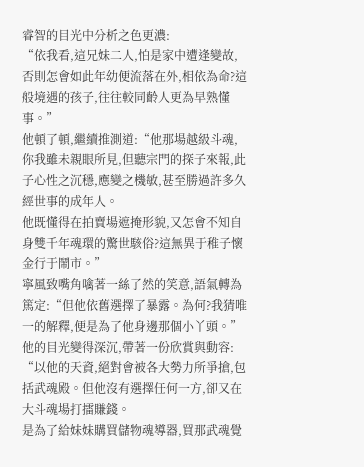睿智的目光中分析之色更濃:
“依我看,這兄妹二人,怕是家中遭逢變故,否則怎會如此年幼便流落在外,相依為命?這般境遇的孩子,往往較同齡人更為早熟懂事。”
他頓了頓,繼續推測道:“他那場越級斗魂,你我雖未親眼所見,但聽宗門的探子來報,此子心性之沉穩,應變之機敏,甚至勝過許多久經世事的成年人。
他既懂得在拍賣場遮掩形貌,又怎會不知自身雙千年魂環的驚世駭俗?這無異于稚子懷金行于鬧市。”
寧風致嘴角噙著一絲了然的笑意,語氣轉為篤定:“但他依舊選擇了暴露。為何?我猜唯一的解釋,便是為了他身邊那個小丫頭。”
他的目光變得深沉,帶著一份欣賞與動容:
“以他的天資,絕對會被各大勢力所爭搶,包括武魂殿。但他沒有選擇任何一方,卻又在大斗魂場打擂賺錢。
是為了給妹妹購買儲物魂導器,買那武魂覺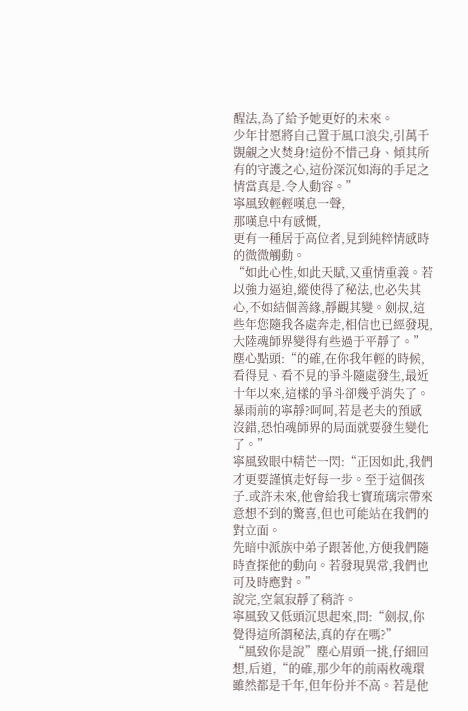醒法,為了給予她更好的未來。
少年甘愿將自己置于風口浪尖,引萬千覬覦之火焚身!這份不惜己身、傾其所有的守護之心,這份深沉如海的手足之情當真是.令人動容。”
寧風致輕輕嘆息一聲,
那嘆息中有感慨,
更有一種居于高位者,見到純粹情感時的微微觸動。
“如此心性,如此天賦,又重情重義。若以強力逼迫,縱使得了秘法,也必失其心,不如結個善緣,靜觀其變。劍叔,這些年您隨我各處奔走,相信也已經發現,大陸魂師界變得有些過于平靜了。”
塵心點頭:“的確,在你我年輕的時候,看得見、看不見的爭斗隨處發生,最近十年以來,這樣的爭斗卻幾乎消失了。暴雨前的寧靜?呵呵,若是老夫的預感沒錯,恐怕魂師界的局面就要發生變化了。”
寧風致眼中精芒一閃:“正因如此,我們才更要謹慎走好每一步。至于這個孩子.或許未來,他會給我七寶琉璃宗帶來意想不到的驚喜,但也可能站在我們的對立面。
先暗中派族中弟子跟著他,方便我們隨時查探他的動向。若發現異常,我們也可及時應對。”
說完,空氣寂靜了稍許。
寧風致又低頭沉思起來,問:“劍叔,你覺得這所謂秘法,真的存在嗎?”
“風致你是說”塵心眉頭一挑,仔細回想,后道,“的確,那少年的前兩枚魂環雖然都是千年,但年份并不高。若是他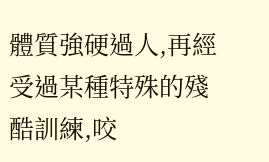體質強硬過人,再經受過某種特殊的殘酷訓練,咬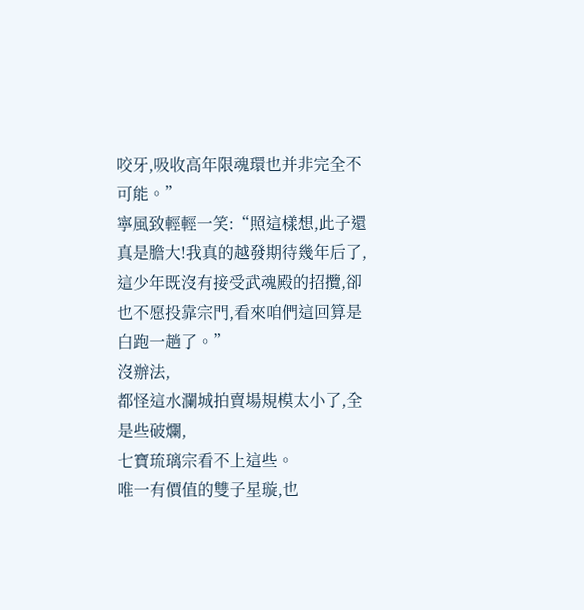咬牙,吸收高年限魂環也并非完全不可能。”
寧風致輕輕一笑:“照這樣想,此子還真是膽大!我真的越發期待幾年后了,這少年既沒有接受武魂殿的招攬,卻也不愿投靠宗門,看來咱們這回算是白跑一趟了。”
沒辦法,
都怪這水瀾城拍賣場規模太小了,全是些破爛,
七寶琉璃宗看不上這些。
唯一有價值的雙子星璇,也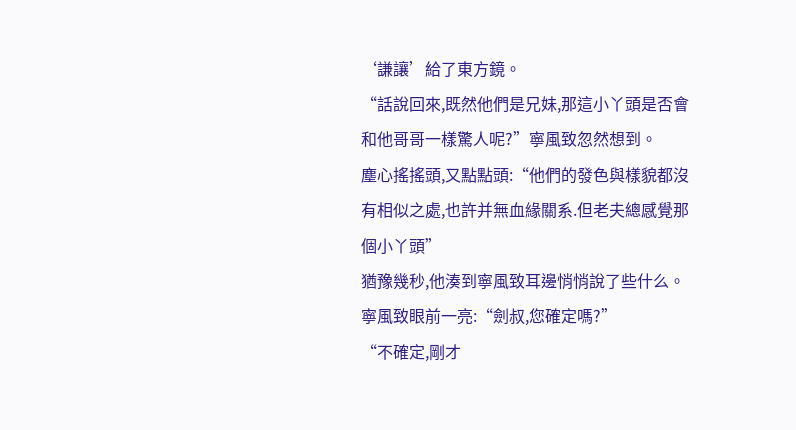‘謙讓’給了東方鏡。
“話說回來,既然他們是兄妹,那這小丫頭是否會和他哥哥一樣驚人呢?”寧風致忽然想到。
塵心搖搖頭,又點點頭:“他們的發色與樣貌都沒有相似之處,也許并無血緣關系.但老夫總感覺那個小丫頭”
猶豫幾秒,他湊到寧風致耳邊悄悄說了些什么。
寧風致眼前一亮:“劍叔,您確定嗎?”
“不確定,剛才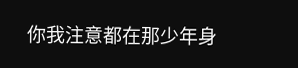你我注意都在那少年身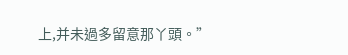上,并未過多留意那丫頭。”